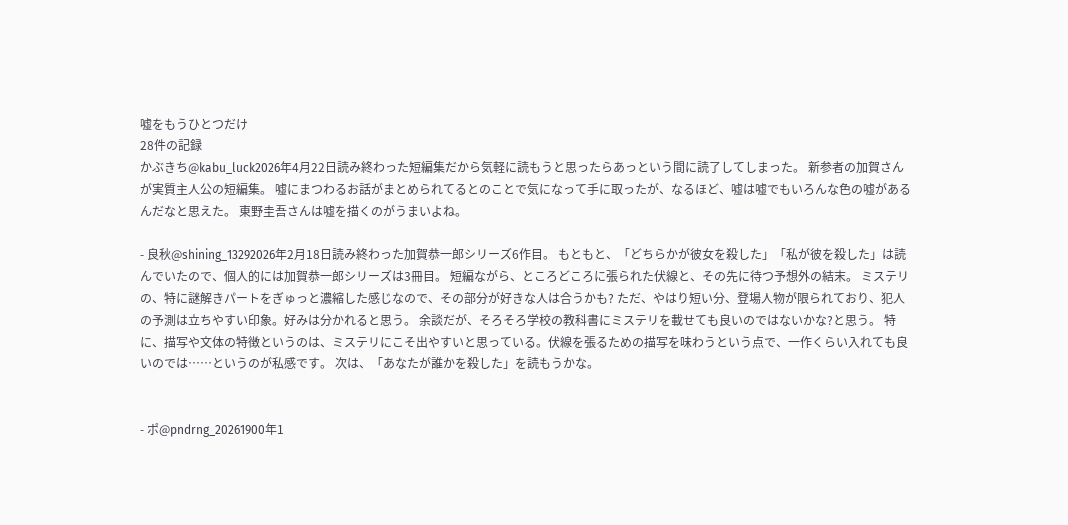嘘をもうひとつだけ
28件の記録
かぶきち@kabu_luck2026年4月22日読み終わった短編集だから気軽に読もうと思ったらあっという間に読了してしまった。 新参者の加賀さんが実質主人公の短編集。 嘘にまつわるお話がまとめられてるとのことで気になって手に取ったが、なるほど、嘘は嘘でもいろんな色の嘘があるんだなと思えた。 東野圭吾さんは嘘を描くのがうまいよね。

- 良秋@shining_13292026年2月18日読み終わった加賀恭一郎シリーズ6作目。 もともと、「どちらかが彼女を殺した」「私が彼を殺した」は読んでいたので、個人的には加賀恭一郎シリーズは3冊目。 短編ながら、ところどころに張られた伏線と、その先に待つ予想外の結末。 ミステリの、特に謎解きパートをぎゅっと濃縮した感じなので、その部分が好きな人は合うかも? ただ、やはり短い分、登場人物が限られており、犯人の予測は立ちやすい印象。好みは分かれると思う。 余談だが、そろそろ学校の教科書にミステリを載せても良いのではないかな?と思う。 特に、描写や文体の特徴というのは、ミステリにこそ出やすいと思っている。伏線を張るための描写を味わうという点で、一作くらい入れても良いのでは……というのが私感です。 次は、「あなたが誰かを殺した」を読もうかな。


- ポ@pndrng_20261900年1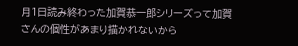月1日読み終わった加賀恭一郎シリーズって加賀さんの個性があまり描かれないから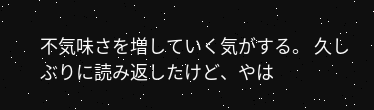不気味さを増していく気がする。 久しぶりに読み返したけど、やは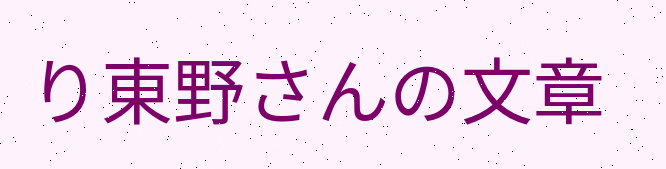り東野さんの文章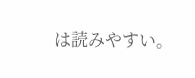は読みやすい。